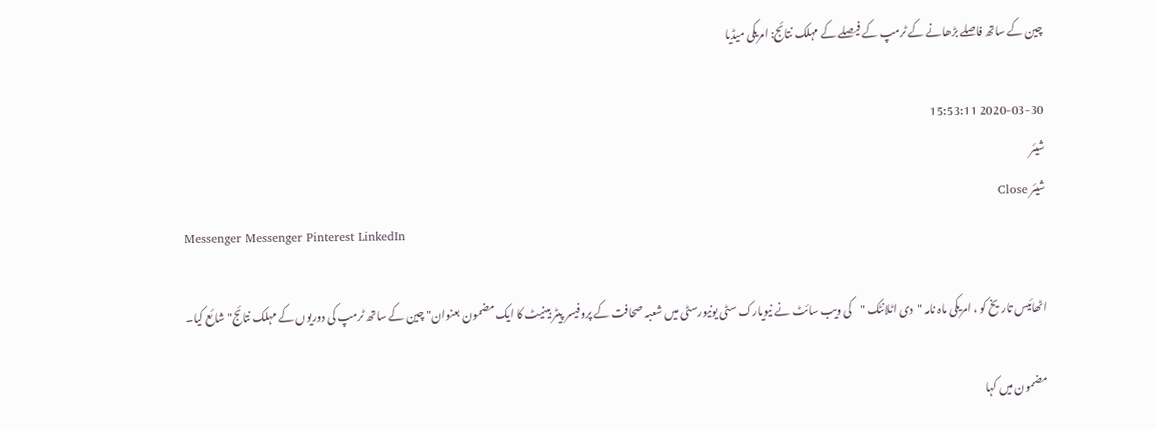چین کے ساتھ فاصلے بڑھانے کے ٹرمپ کے فیصلے کے مہلک نتائج: امریکی میڈیا

2020-03-30 15:53:11
شیئر
شیئر Close
Messenger Messenger Pinterest LinkedIn

اٹھائیس تاریخ کو ، امریکی ماہ نامہ "دی اٹلانٹک "کی ویب سائٹ نے نیویارک سٹی یونیورسٹی میں شعبہ صحافت کے پروفیسر پیٹر بینیٹ کا ایک مضمون بعنوان" چین کے ساتھ ٹرمپ کی دوریوں کے مہلک نتائج" شائع کیا۔

مضمون میں کہا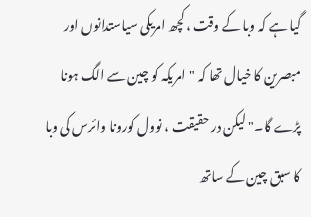گیا ہے کہ وبا کے وقت ، کچھ امریکی سیاستدانوں اور مبصرین کا خیال تھا کہ "امریکہ کو چین سے الگ ہونا پڑے گا۔" لیکن در حقیقت ، نوول کورونا وائرس کی وبا کا سبق چین کے ساتھ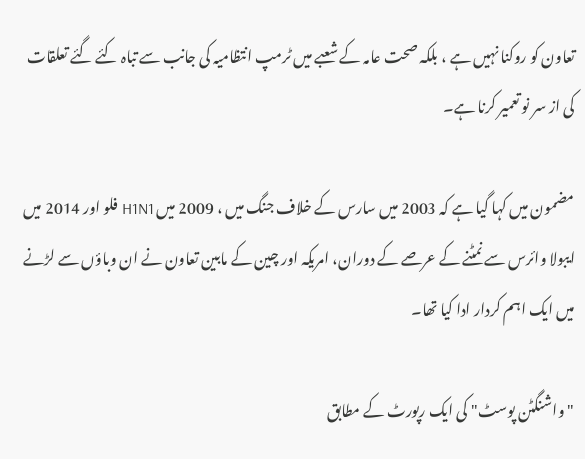تعاون کو روکنا نہیں ہے ، بلکہ صحت عامہ کے شعبے میں ٹرمپ انتظامیہ کی جانب سے تباہ کئے گئے تعلقات کی از سر نو تعمیر کرنا ہے۔

مضمون میں کہا گیا ہے کہ 2003 میں سارس کے خلاف جنگ میں ، 2009 میں H1N1 فلو اور 2014 میں ایبولا وائرس سے نمٹنے کے عرصے کے دوران، امریکہ اور چین کے مابین تعاون نے ان وباؤں سے لڑنے میں ایک اہم کردار ادا کیا تھا۔

"واشنگٹن پوسٹ" کی ایک رپورٹ کے مطابق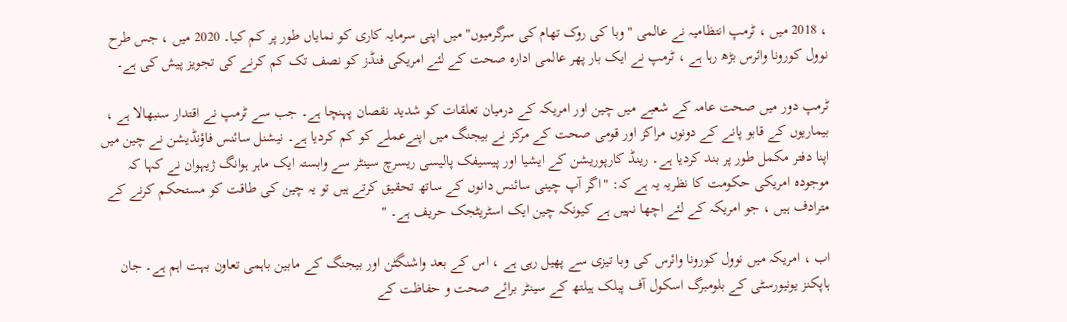، 2018 میں ، ٹرمپ انتظامیہ نے عالمی "وبا کی روک تھام کی سرگرمیوں" میں اپنی سرمایہ کاری کو نمایاں طور پر کم کیا۔ 2020 میں ، جس طرح نوول کورونا وائرس بڑھ رہا ہے ، ٹرمپ نے ایک بار پھر عالمی ادارہ صحت کے لئے امریکی فنڈز کو نصف تک کم کرنے کی تجویز پیش کی ہے۔

ٹرمپ دور میں صحت عامہ کے شعبے میں چین اور امریکہ کے درمیان تعلقات کو شدید نقصان پہنچا ہے۔ جب سے ٹرمپ نے اقتدار سنبھالا ہے ، بیماریوں کے قابو پانے کے دونوں مراکز اور قومی صحت کے مرکز نے بیجنگ میں اپنےعملے کو کم کردیا ہے۔ نیشنل سائنس فاؤنڈیشن نے چین میں اپنا دفتر مکمل طور پر بند کردیا ہے۔ رینڈ کارپوریشن کے ایشیا اور پیسیفک پالیسی ریسرچ سینٹر سے وابستہ ایک ماہر ہوانگ ژیہوان نے کہا کہ موجودہ امریکی حکومت کا نظریہ یہ ہے کہ: "اگر آپ چینی سائنس دانوں کے ساتھ تحقیق کرتے ہیں تو یہ چین کی طاقت کو مستحکم کرنے کے مترادف ہیں ، جو امریکہ کے لئے اچھا نہیں ہے کیونکہ چین ایک اسٹریٹجک حریف ہے۔ "

اب ، امریکہ میں نوول کورونا وائرس کی وبا تیزی سے پھیل رہی ہے ، اس کے بعد واشنگٹن اور بیجنگ کے مابین باہمی تعاون بہت اہم ہے۔ جان ہاپکنز یونیورسٹی کے بلومبرگ اسکول آف پبلک ہیلتھ کے سینٹر برائے صحت و حفاظت کے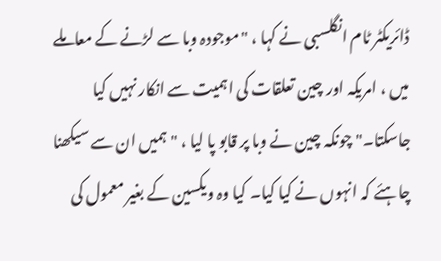ڈائریکٹر ٹام انگلسبی نے کہا ، "موجودہ وبا سے لڑنے کے معاملے میں ، امریکہ اور چین تعلقات کی اہمیت سے انکار نہیں کیا جاسکتا۔" چونکہ چین نے وبا پر قابو پا لیا ، "ہمیں ان سے سیکھنا چاہئے کہ انہوں نے کیا کیا۔ کیا وہ ویکسین کے بغیر معمول کی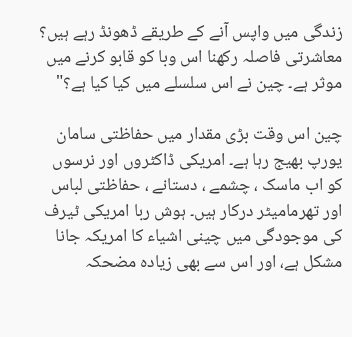زندگی میں واپس آنے کے طریقے ڈھونڈ رہے ہیں؟ معاشرتی فاصلہ رکھنا اس وبا کو قابو کرنے میں موثر ہے۔ چین نے اس سلسلے میں کیا کیا ہے؟"

چین اس وقت بڑی مقدار میں حفاظتی سامان یورپ بھیج رہا ہے۔ امریکی ڈاکٹروں اور نرسوں کو اب ماسک ، چشمے ، دستانے ، حفاظتی لباس اور تھرمامیٹر درکار ہیں۔ ہوش ربا امریکی ٹیرف کی موجودگی میں چینی اشیاء کا امریکہ جانا مشکل ہے، اور اس سے بھی زیادہ مضحکہ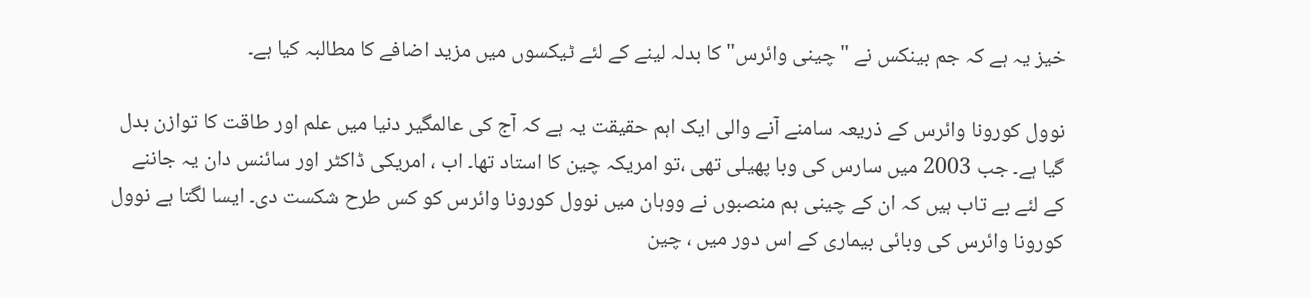خیز یہ ہے کہ جم بینکس نے "چینی وائرس" کا بدلہ لینے کے لئے ٹیکسوں میں مزید اضافے کا مطالبہ کیا ہے۔

نوول کورونا وائرس کے ذریعہ سامنے آنے والی ایک اہم حقیقت یہ ہے کہ آج کی عالمگیر دنیا میں علم اور طاقت کا توازن بدل گیا ہے۔ جب 2003 میں سارس کی وبا پھیلی تھی ،تو امریکہ چین کا استاد تھا۔ اب ، امریکی ڈاکٹر اور سائنس دان یہ جاننے کے لئے بے تاب ہیں کہ ان کے چینی ہم منصبوں نے ووہان میں نوول کورونا وائرس کو کس طرح شکست دی۔ ایسا لگتا ہے نوول کورونا وائرس کی وبائی بیماری کے اس دور میں ، چین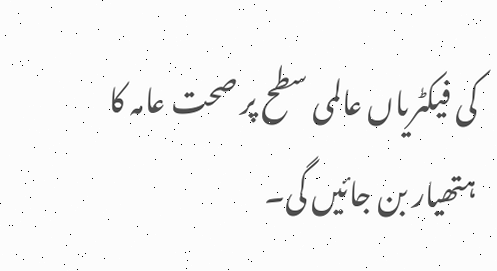کی فیکٹریاں عالمی سطح پر صحت عامہ کا ہتھیار بن جائیں گی۔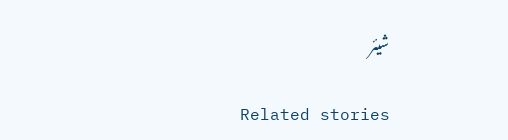شیئر

Related stories